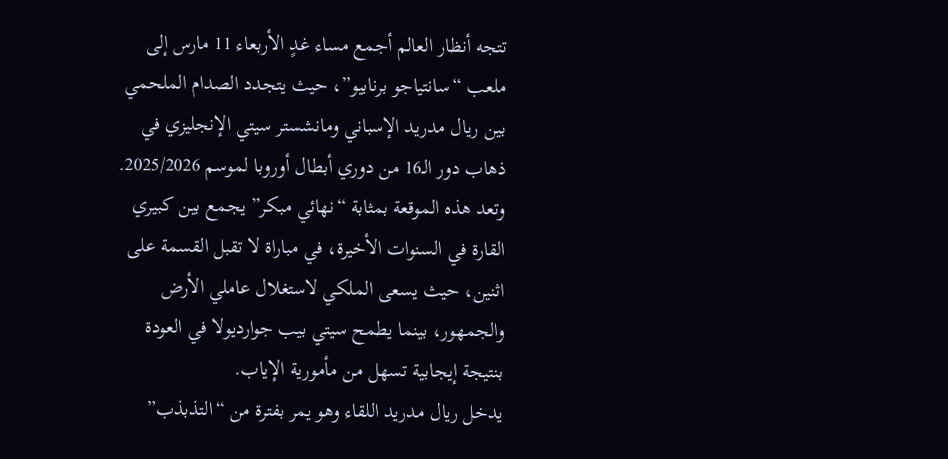تتجه أنظار العالم أجمع مساء غدٍ الأربعاء 11 مارس إلى ملعب “سانتياجو برنابيو”، حيث يتجدد الصدام الملحمي بين ريال مدريد الإسباني ومانشستر سيتي الإنجليزي في ذهاب دور الـ16 من دوري أبطال أوروبا لموسم 2025/2026.
وتعد هذه الموقعة بمثابة “نهائي مبكر” يجمع بين كبيري القارة في السنوات الأخيرة، في مباراة لا تقبل القسمة على اثنين، حيث يسعى الملكي لاستغلال عاملي الأرض والجمهور، بينما يطمح سيتي بيب جوارديولا في العودة بنتيجة إيجابية تسهل من مأمورية الإياب.
يدخل ريال مدريد اللقاء وهو يمر بفترة من “التذبذب”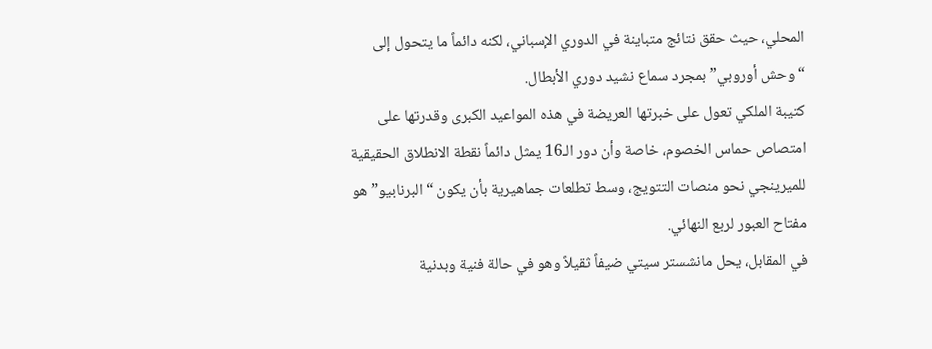المحلي، حيث حقق نتائج متباينة في الدوري الإسباني، لكنه دائماً ما يتحول إلى “وحش أوروبي” بمجرد سماع نشيد دوري الأبطال.
كتيبة الملكي تعول على خبرتها العريضة في هذه المواعيد الكبرى وقدرتها على امتصاص حماس الخصوم، خاصة وأن دور الـ16 يمثل دائماً نقطة الانطلاق الحقيقية للميرينجي نحو منصات التتويج، وسط تطلعات جماهيرية بأن يكون “البرنابيو” هو مفتاح العبور لربع النهائي.
في المقابل، يحل مانشستر سيتي ضيفاً ثقيلاً وهو في حالة فنية وبدنية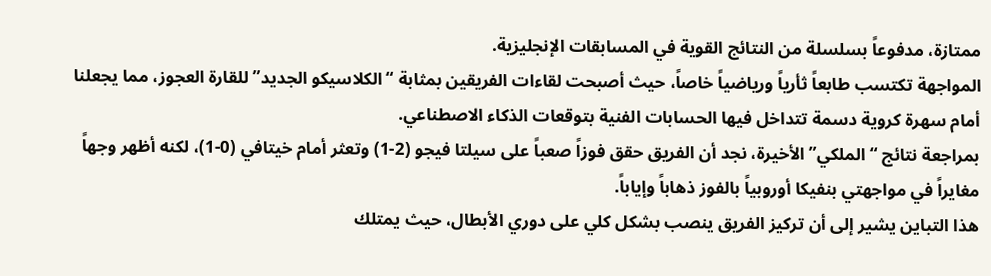ممتازة، مدفوعاً بسلسلة من النتائج القوية في المسابقات الإنجليزية.
المواجهة تكتسب طابعاً ثأرياً ورياضياً خاصاً، حيث أصبحت لقاءات الفريقين بمثابة “الكلاسيكو الجديد” للقارة العجوز، مما يجعلنا أمام سهرة كروية دسمة تتداخل فيها الحسابات الفنية بتوقعات الذكاء الاصطناعي.
بمراجعة نتائج “الملكي” الأخيرة، نجد أن الفريق حقق فوزاً صعباً على سيلتا فيجو (2-1) وتعثر أمام خيتافي (0-1)، لكنه أظهر وجهاً مغايراً في مواجهتي بنفيكا أوروبياً بالفوز ذهاباً وإياباً.
هذا التباين يشير إلى أن تركيز الفريق ينصب بشكل كلي على دوري الأبطال، حيث يمتلك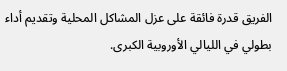الفريق قدرة فائقة على عزل المشاكل المحلية وتقديم أداء بطولي في الليالي الأوروبية الكبرى.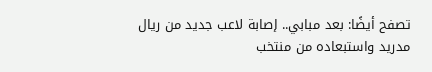تصفح أيضًا: بعد مبابي.. إصابة لاعب جديد من ريال مدريد واستبعاده من منتخب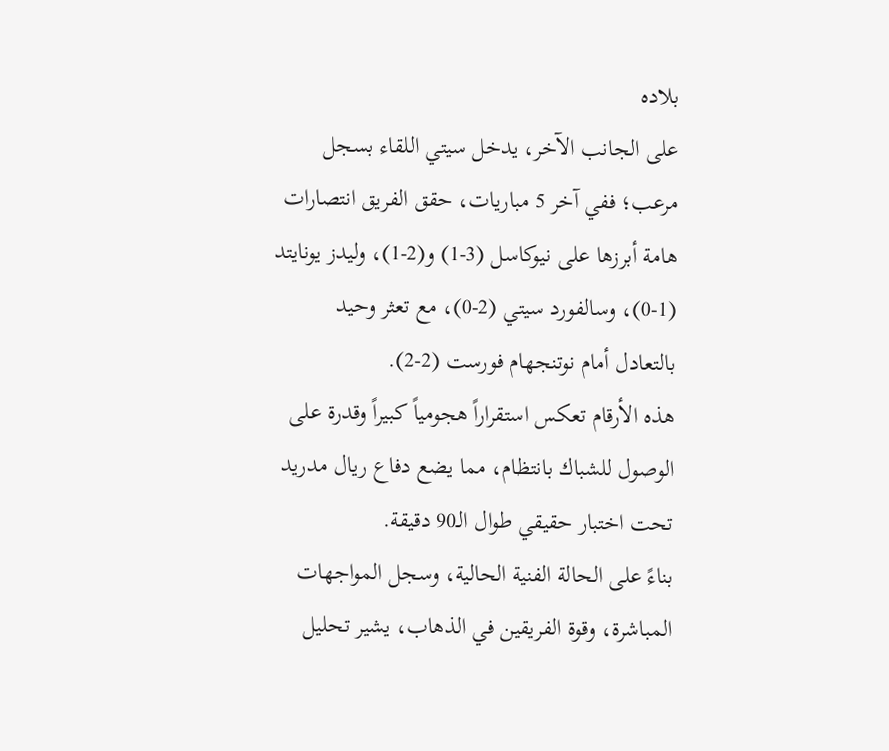بلاده
على الجانب الآخر، يدخل سيتي اللقاء بسجل مرعب؛ ففي آخر 5 مباريات، حقق الفريق انتصارات هامة أبرزها على نيوكاسل (3-1) و(2-1)، وليدز يونايتد (1-0)، وسالفورد سيتي (2-0)، مع تعثر وحيد بالتعادل أمام نوتنجهام فورست (2-2).
هذه الأرقام تعكس استقراراً هجومياً كبيراً وقدرة على الوصول للشباك بانتظام، مما يضع دفاع ريال مدريد تحت اختبار حقيقي طوال الـ90 دقيقة.
بناءً على الحالة الفنية الحالية، وسجل المواجهات المباشرة، وقوة الفريقين في الذهاب، يشير تحليل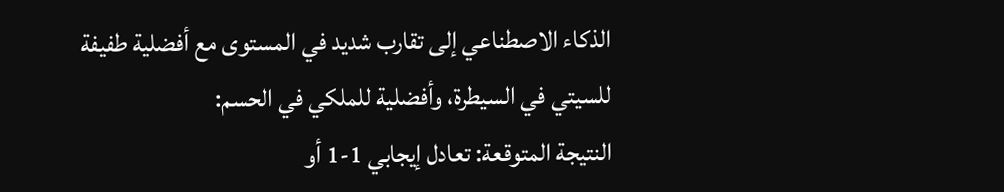الذكاء الاصطناعي إلى تقارب شديد في المستوى مع أفضلية طفيفة للسيتي في السيطرة، وأفضلية للملكي في الحسم:
النتيجة المتوقعة: تعادل إيجابي 1-1 أو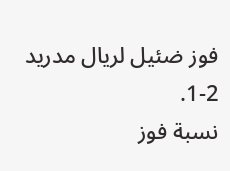فوز ضئيل لريال مدريد 2-1.
نسبة فوز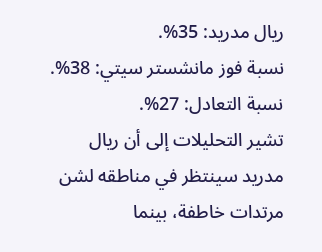ريال مدريد: 35%.
نسبة فوز مانشستر سيتي: 38%.
نسبة التعادل: 27%.
تشير التحليلات إلى أن ريال مدريد سينتظر في مناطقه لشن مرتدات خاطفة، بينما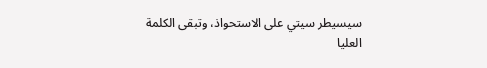سيسيطر سيتي على الاستحواذ، وتبقى الكلمة العليا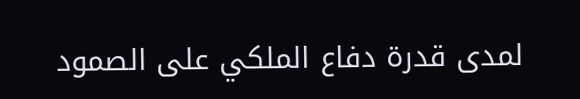لمدى قدرة دفاع الملكي على الصمود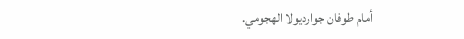أمام طوفان جوارديولا الهجومي.